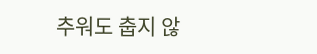추워도 춥지 않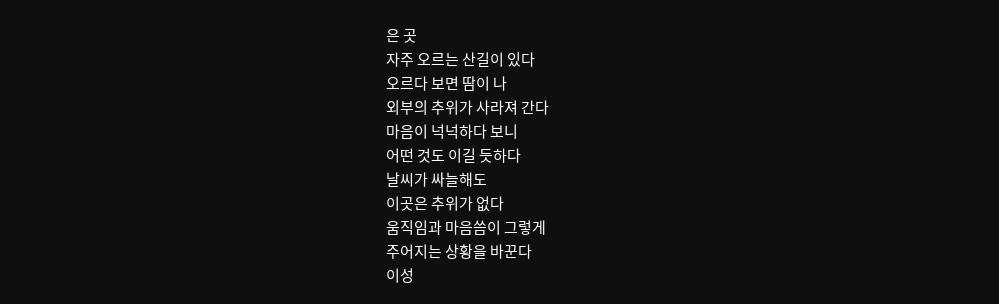은 곳
자주 오르는 산길이 있다
오르다 보면 땀이 나
외부의 추위가 사라져 간다
마음이 넉넉하다 보니
어떤 것도 이길 듯하다
날씨가 싸늘해도
이곳은 추위가 없다
움직임과 마음씀이 그렇게
주어지는 상황을 바꾼다
이성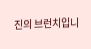진의 브런치입니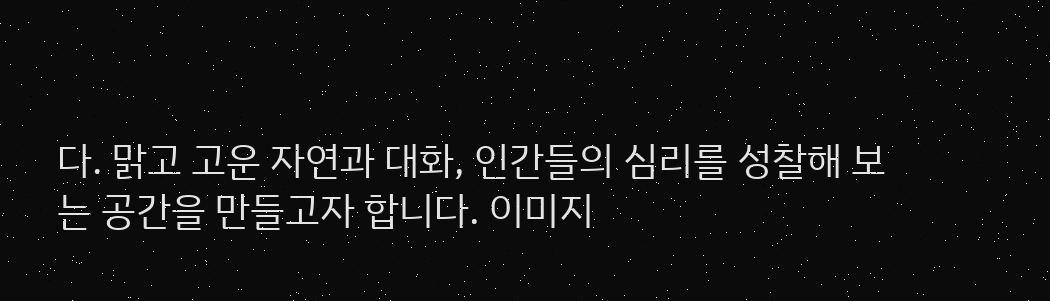다. 맑고 고운 자연과 대화, 인간들의 심리를 성찰해 보는 공간을 만들고자 합니다. 이미지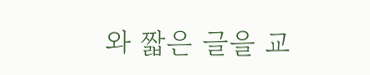와 짧은 글을 교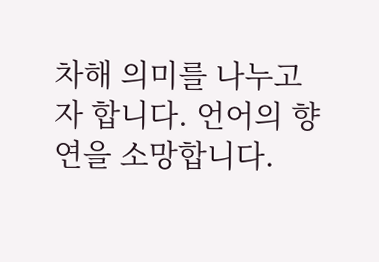차해 의미를 나누고자 합니다. 언어의 향연을 소망합니다.